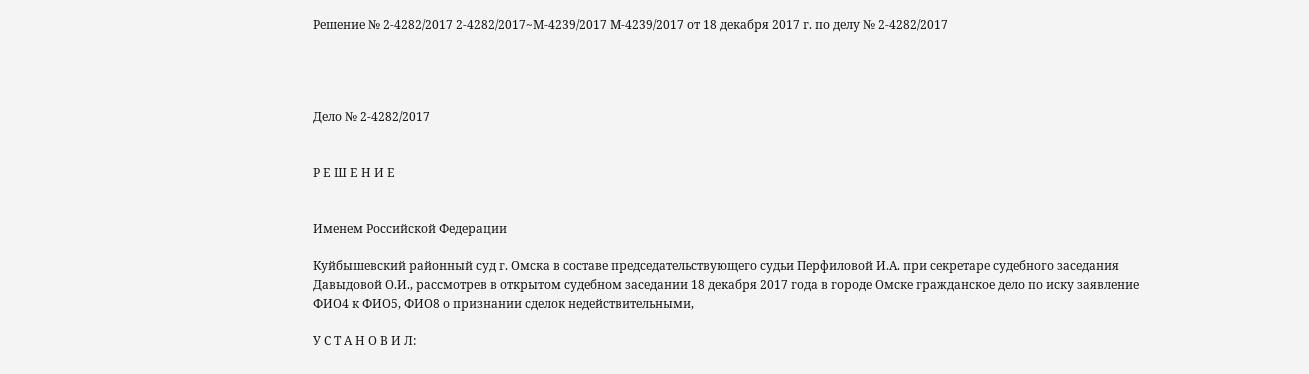Решение № 2-4282/2017 2-4282/2017~М-4239/2017 М-4239/2017 от 18 декабря 2017 г. по делу № 2-4282/2017




Дело № 2-4282/2017


Р Е Ш Е Н И Е


Именем Российской Федерации

Куйбышевский районный суд г. Омска в составе председательствующего судьи Перфиловой И.А. при секретаре судебного заседания Давыдовой О.И., рассмотрев в открытом судебном заседании 18 декабря 2017 года в городе Омске гражданское дело по иску заявление ФИО4 к ФИО5, ФИО8 о признании сделок недействительными,

У С Т А Н О В И Л: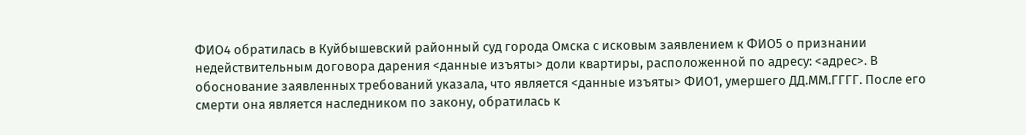ФИО4 обратилась в Куйбышевский районный суд города Омска с исковым заявлением к ФИО5 о признании недействительным договора дарения <данные изъяты> доли квартиры, расположенной по адресу: <адрес>. В обоснование заявленных требований указала, что является <данные изъяты> ФИО1, умершего ДД.ММ.ГГГГ. После его смерти она является наследником по закону, обратилась к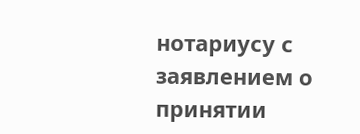нотариусу с заявлением о принятии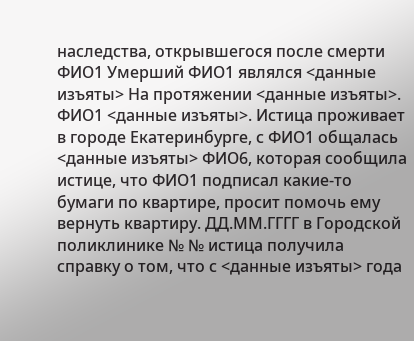наследства, открывшегося после смерти ФИО1 Умерший ФИО1 являлся <данные изъяты> На протяжении <данные изъяты>. ФИО1 <данные изъяты>. Истица проживает в городе Екатеринбурге, с ФИО1 общалась <данные изъяты> ФИО6, которая сообщила истице, что ФИО1 подписал какие-то бумаги по квартире, просит помочь ему вернуть квартиру. ДД.ММ.ГГГГ в Городской поликлинике № № истица получила справку о том, что с <данные изъяты> года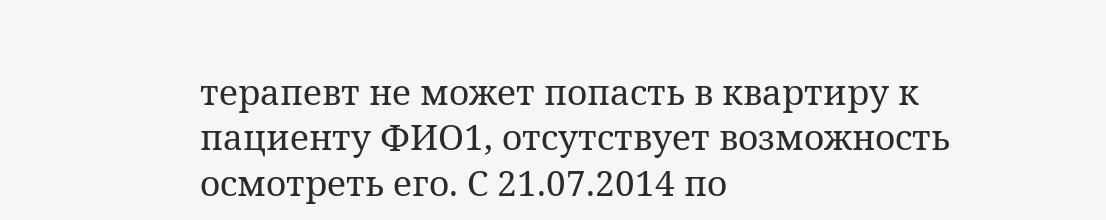терапевт не может попасть в квартиру к пациенту ФИО1, отсутствует возможность осмотреть его. С 21.07.2014 по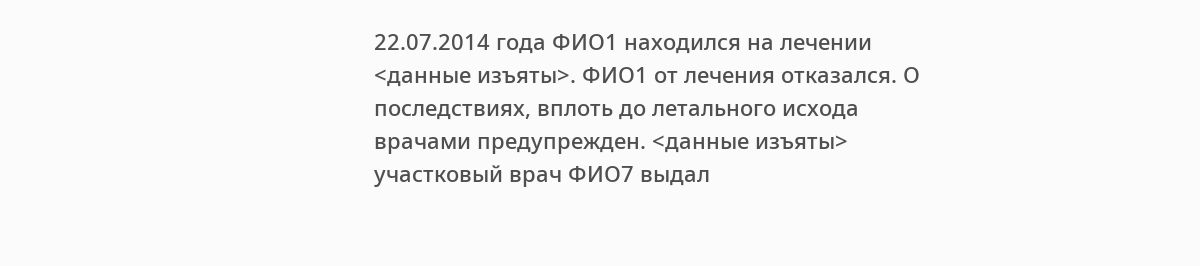22.07.2014 года ФИО1 находился на лечении <данные изъяты>. ФИО1 от лечения отказался. О последствиях, вплоть до летального исхода врачами предупрежден. <данные изъяты> участковый врач ФИО7 выдал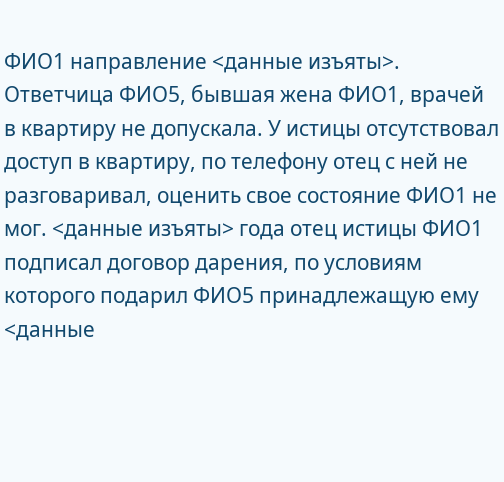ФИО1 направление <данные изъяты>. Ответчица ФИО5, бывшая жена ФИО1, врачей в квартиру не допускала. У истицы отсутствовал доступ в квартиру, по телефону отец с ней не разговаривал, оценить свое состояние ФИО1 не мог. <данные изъяты> года отец истицы ФИО1 подписал договор дарения, по условиям которого подарил ФИО5 принадлежащую ему <данные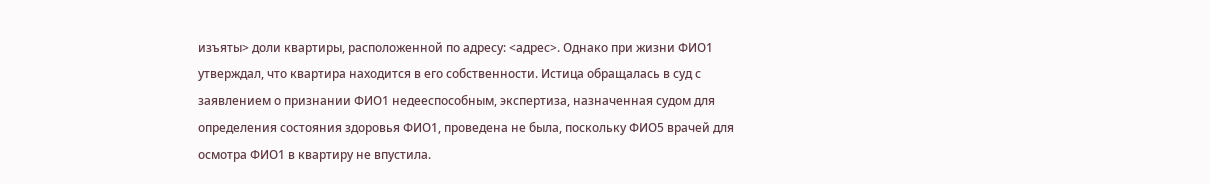изъяты> доли квартиры, расположенной по адресу: <адрес>. Однако при жизни ФИО1 утверждал, что квартира находится в его собственности. Истица обращалась в суд с заявлением о признании ФИО1 недееспособным, экспертиза, назначенная судом для определения состояния здоровья ФИО1, проведена не была, поскольку ФИО5 врачей для осмотра ФИО1 в квартиру не впустила.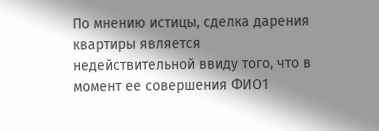По мнению истицы, сделка дарения квартиры является недействительной ввиду того, что в момент ее совершения ФИО1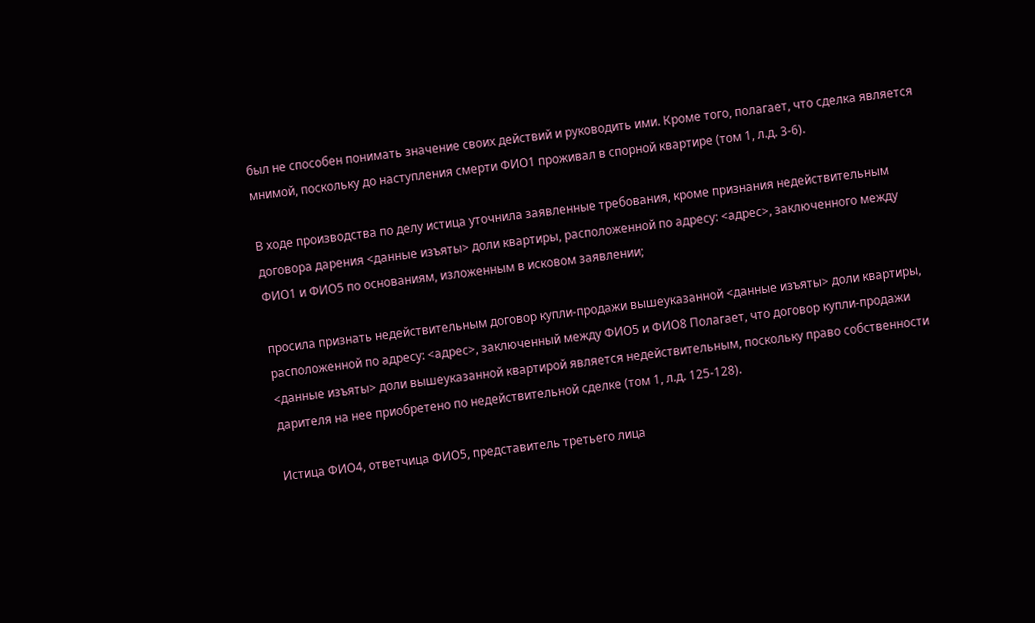был не способен понимать значение своих действий и руководить ими. Кроме того, полагает, что сделка является мнимой, поскольку до наступления смерти ФИО1 проживал в спорной квартире (том 1, л.д. 3-6).

В ходе производства по делу истица уточнила заявленные требования, кроме признания недействительным договора дарения <данные изъяты> доли квартиры, расположенной по адресу: <адрес>, заключенного между ФИО1 и ФИО5 по основаниям, изложенным в исковом заявлении;

просила признать недействительным договор купли-продажи вышеуказанной <данные изъяты> доли квартиры, расположенной по адресу: <адрес>, заключенный между ФИО5 и ФИО8 Полагает, что договор купли-продажи <данные изъяты> доли вышеуказанной квартирой является недействительным, поскольку право собственности дарителя на нее приобретено по недействительной сделке (том 1, л.д. 125-128).

Истица ФИО4, ответчица ФИО5, представитель третьего лица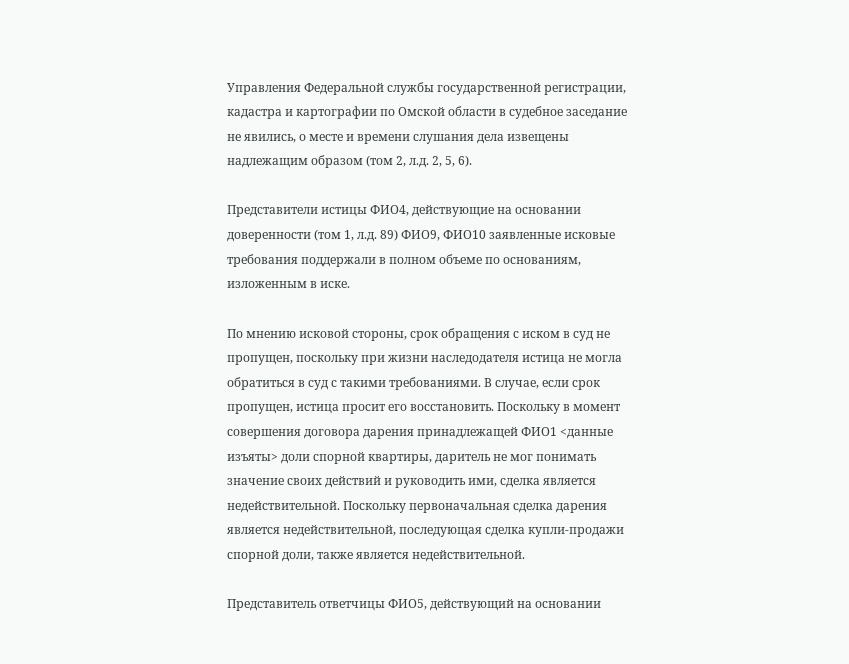Управления Федеральной службы государственной регистрации, кадастра и картографии по Омской области в судебное заседание не явились, о месте и времени слушания дела извещены надлежащим образом (том 2, л.д. 2, 5, 6).

Представители истицы ФИО4, действующие на основании доверенности (том 1, л.д. 89) ФИО9, ФИО10 заявленные исковые требования поддержали в полном объеме по основаниям, изложенным в иске.

По мнению исковой стороны, срок обращения с иском в суд не пропущен, поскольку при жизни наследодателя истица не могла обратиться в суд с такими требованиями. В случае, если срок пропущен, истица просит его восстановить. Поскольку в момент совершения договора дарения принадлежащей ФИО1 <данные изъяты> доли спорной квартиры, даритель не мог понимать значение своих действий и руководить ими, сделка является недействительной. Поскольку первоначальная сделка дарения является недействительной, последующая сделка купли-продажи спорной доли, также является недействительной.

Представитель ответчицы ФИО5, действующий на основании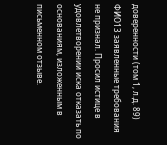доверенности (том 1, л.д. 89) ФИО13 заявленные требования не признал. Просил истице в удовлетворении иска отказать по основаниям, изложенным в письменном отзыве.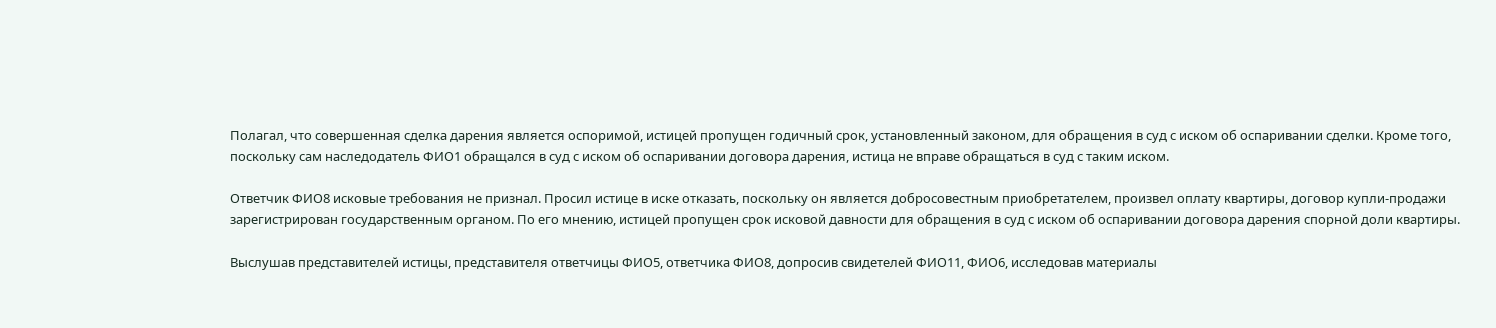Полагал, что совершенная сделка дарения является оспоримой, истицей пропущен годичный срок, установленный законом, для обращения в суд с иском об оспаривании сделки. Кроме того, поскольку сам наследодатель ФИО1 обращался в суд с иском об оспаривании договора дарения, истица не вправе обращаться в суд с таким иском.

Ответчик ФИО8 исковые требования не признал. Просил истице в иске отказать, поскольку он является добросовестным приобретателем, произвел оплату квартиры, договор купли-продажи зарегистрирован государственным органом. По его мнению, истицей пропущен срок исковой давности для обращения в суд с иском об оспаривании договора дарения спорной доли квартиры.

Выслушав представителей истицы, представителя ответчицы ФИО5, ответчика ФИО8, допросив свидетелей ФИО11, ФИО6, исследовав материалы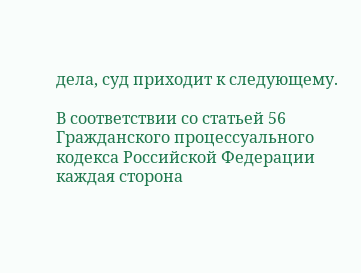дела, суд приходит к следующему.

В соответствии со статьей 56 Гражданского процессуального кодекса Российской Федерации каждая сторона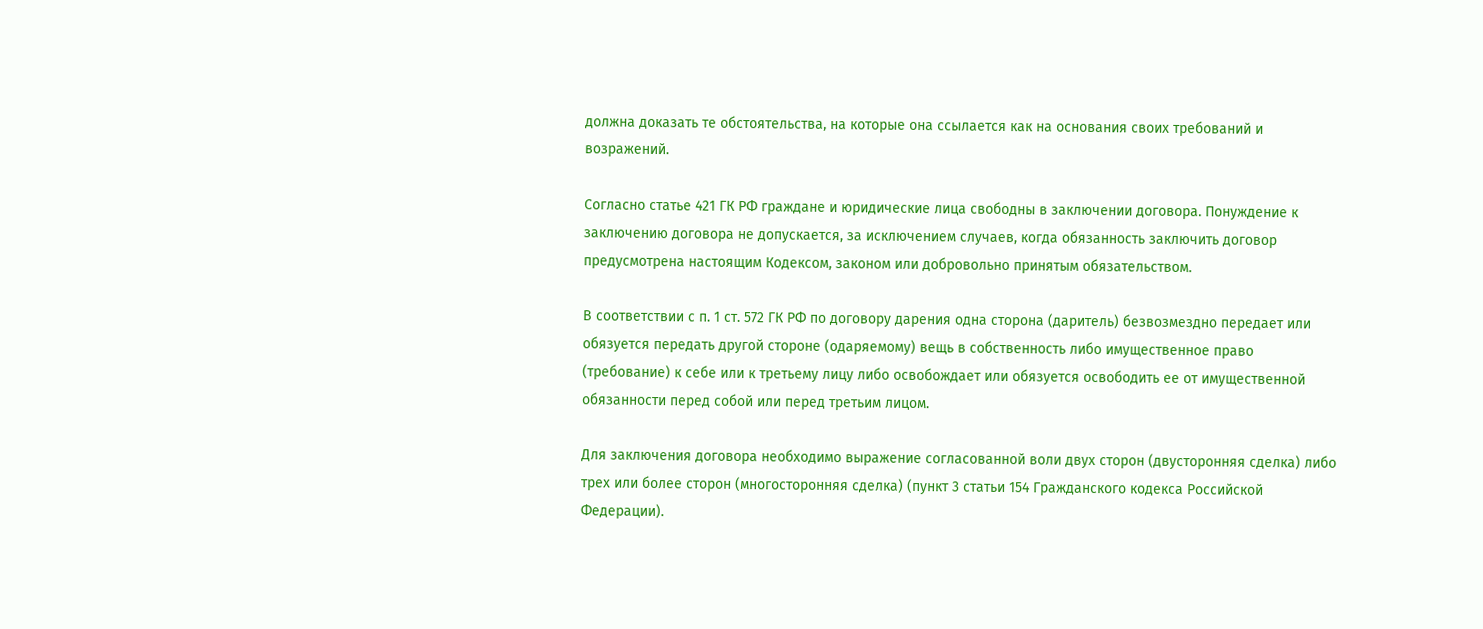должна доказать те обстоятельства, на которые она ссылается как на основания своих требований и возражений.

Согласно статье 421 ГК РФ граждане и юридические лица свободны в заключении договора. Понуждение к заключению договора не допускается, за исключением случаев, когда обязанность заключить договор предусмотрена настоящим Кодексом, законом или добровольно принятым обязательством.

В соответствии с п. 1 ст. 572 ГК РФ по договору дарения одна сторона (даритель) безвозмездно передает или обязуется передать другой стороне (одаряемому) вещь в собственность либо имущественное право (требование) к себе или к третьему лицу либо освобождает или обязуется освободить ее от имущественной обязанности перед собой или перед третьим лицом.

Для заключения договора необходимо выражение согласованной воли двух сторон (двусторонняя сделка) либо трех или более сторон (многосторонняя сделка) (пункт 3 статьи 154 Гражданского кодекса Российской Федерации).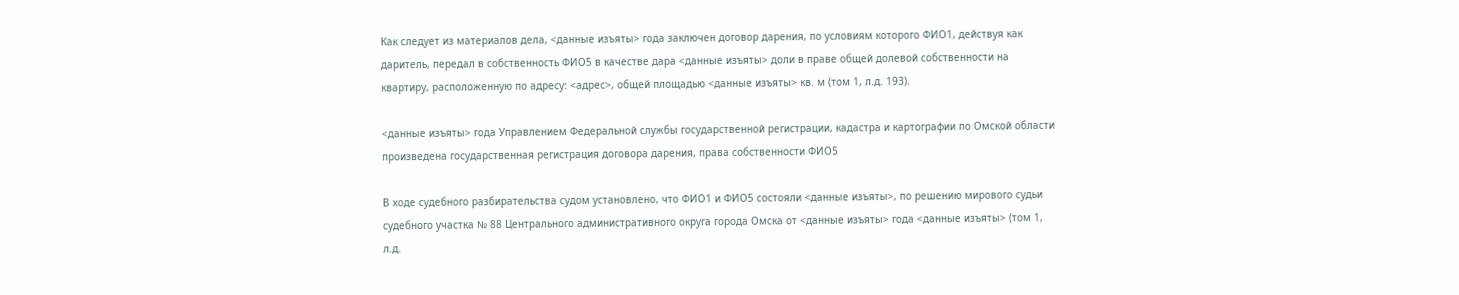Как следует из материалов дела, <данные изъяты> года заключен договор дарения, по условиям которого ФИО1, действуя как даритель, передал в собственность ФИО5 в качестве дара <данные изъяты> доли в праве общей долевой собственности на квартиру, расположенную по адресу: <адрес>, общей площадью <данные изъяты> кв. м (том 1, л.д. 193).

<данные изъяты> года Управлением Федеральной службы государственной регистрации, кадастра и картографии по Омской области произведена государственная регистрация договора дарения, права собственности ФИО5

В ходе судебного разбирательства судом установлено, что ФИО1 и ФИО5 состояли <данные изъяты>, по решению мирового судьи судебного участка № 88 Центрального административного округа города Омска от <данные изъяты> года <данные изъяты> (том 1, л.д.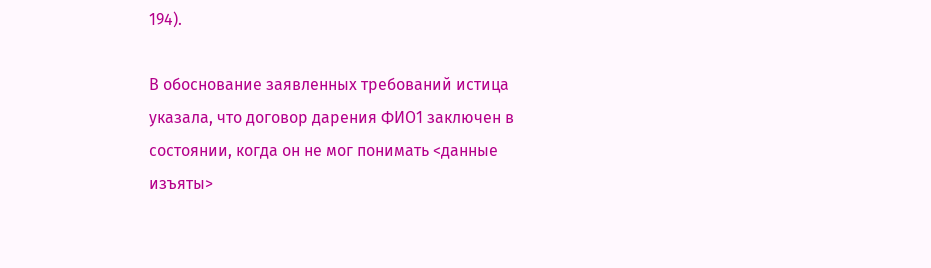194).

В обоснование заявленных требований истица указала, что договор дарения ФИО1 заключен в состоянии, когда он не мог понимать <данные изъяты>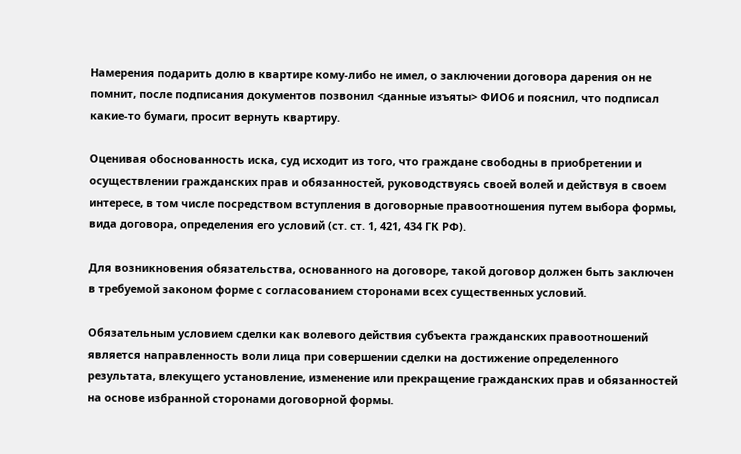Намерения подарить долю в квартире кому-либо не имел, о заключении договора дарения он не помнит, после подписания документов позвонил <данные изъяты> ФИО6 и пояснил, что подписал какие-то бумаги, просит вернуть квартиру.

Оценивая обоснованность иска, суд исходит из того, что граждане свободны в приобретении и осуществлении гражданских прав и обязанностей, руководствуясь своей волей и действуя в своем интересе, в том числе посредством вступления в договорные правоотношения путем выбора формы, вида договора, определения его условий (ст. ст. 1, 421, 434 ГК РФ).

Для возникновения обязательства, основанного на договоре, такой договор должен быть заключен в требуемой законом форме с согласованием сторонами всех существенных условий.

Обязательным условием сделки как волевого действия субъекта гражданских правоотношений является направленность воли лица при совершении сделки на достижение определенного результата, влекущего установление, изменение или прекращение гражданских прав и обязанностей на основе избранной сторонами договорной формы.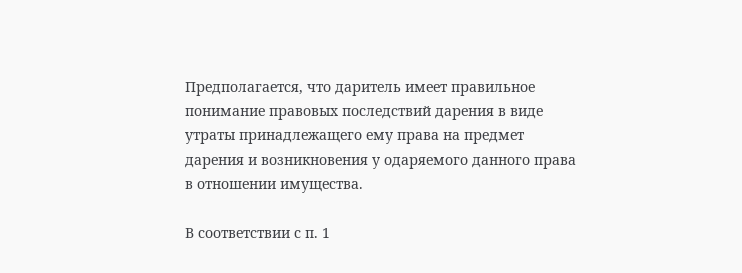Предполагается, что даритель имеет правильное понимание правовых последствий дарения в виде утраты принадлежащего ему права на предмет дарения и возникновения у одаряемого данного права в отношении имущества.

В соответствии с п. 1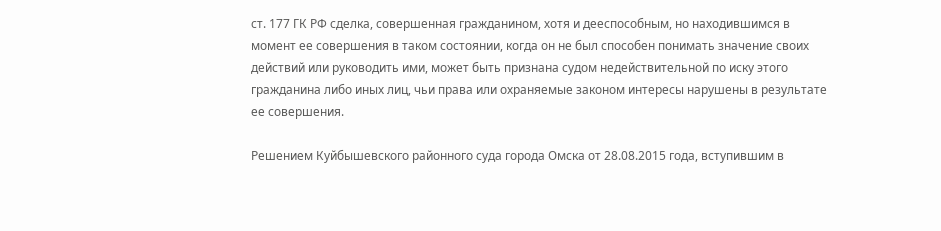ст. 177 ГК РФ сделка, совершенная гражданином, хотя и дееспособным, но находившимся в момент ее совершения в таком состоянии, когда он не был способен понимать значение своих действий или руководить ими, может быть признана судом недействительной по иску этого гражданина либо иных лиц, чьи права или охраняемые законом интересы нарушены в результате ее совершения.

Решением Куйбышевского районного суда города Омска от 28.08.2015 года, вступившим в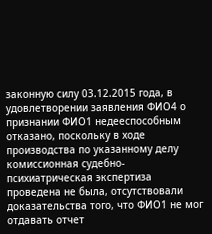законную силу 03.12.2015 года, в удовлетворении заявления ФИО4 о признании ФИО1 недееспособным отказано, поскольку в ходе производства по указанному делу комиссионная судебно-психиатрическая экспертиза проведена не была, отсутствовали доказательства того, что ФИО1 не мог отдавать отчет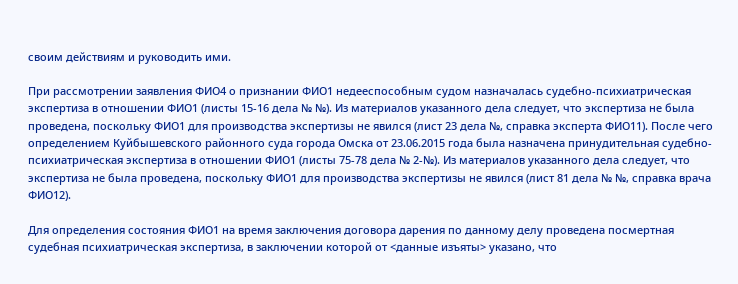своим действиям и руководить ими.

При рассмотрении заявления ФИО4 о признании ФИО1 недееспособным судом назначалась судебно-психиатрическая экспертиза в отношении ФИО1 (листы 15-16 дела № №). Из материалов указанного дела следует, что экспертиза не была проведена, поскольку ФИО1 для производства экспертизы не явился (лист 23 дела №, справка эксперта ФИО11). После чего определением Куйбышевского районного суда города Омска от 23.06.2015 года была назначена принудительная судебно-психиатрическая экспертиза в отношении ФИО1 (листы 75-78 дела № 2-№). Из материалов указанного дела следует, что экспертиза не была проведена, поскольку ФИО1 для производства экспертизы не явился (лист 81 дела № №, справка врача ФИО12).

Для определения состояния ФИО1 на время заключения договора дарения по данному делу проведена посмертная судебная психиатрическая экспертиза, в заключении которой от <данные изъяты> указано, что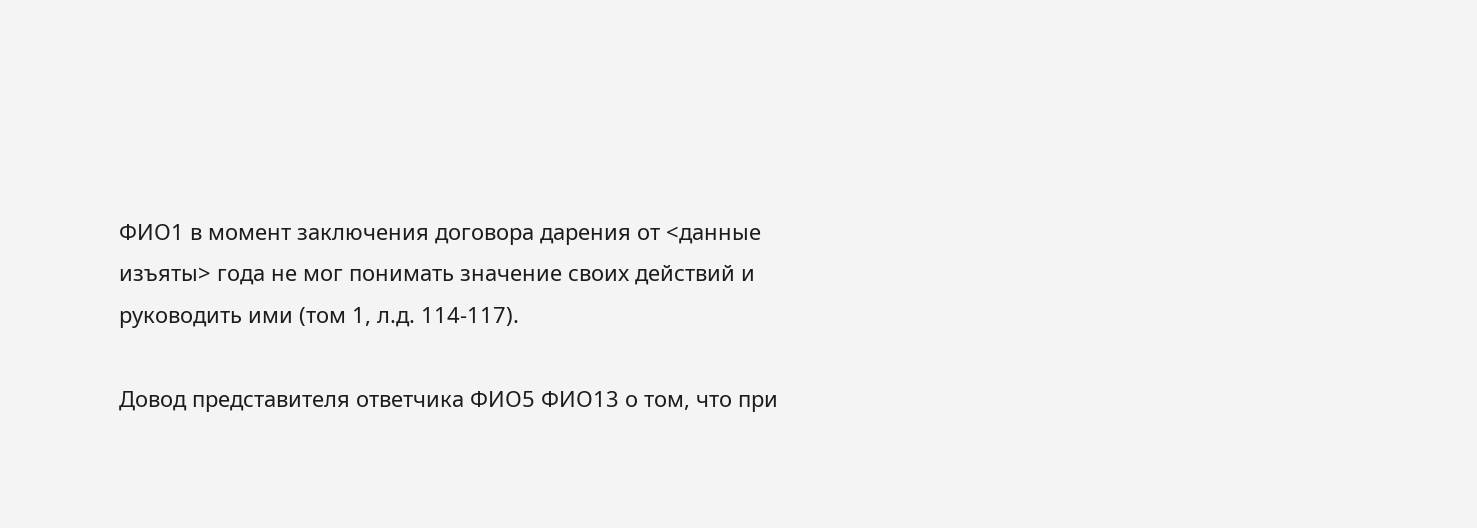ФИО1 в момент заключения договора дарения от <данные изъяты> года не мог понимать значение своих действий и руководить ими (том 1, л.д. 114-117).

Довод представителя ответчика ФИО5 ФИО13 о том, что при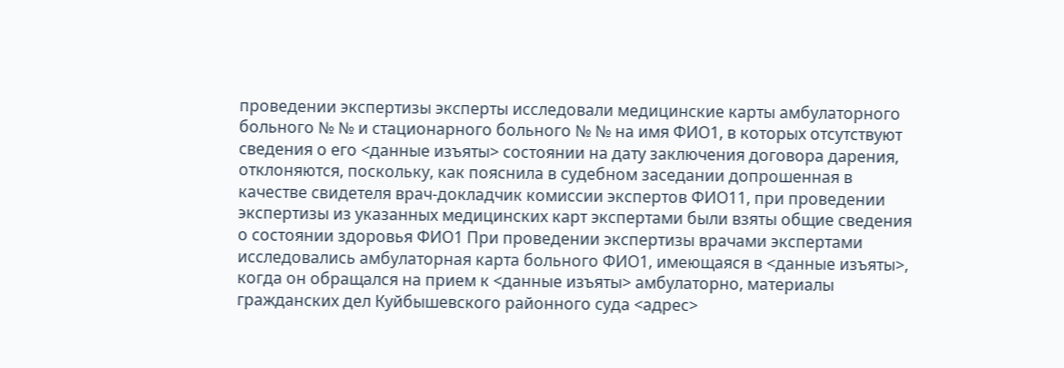проведении экспертизы эксперты исследовали медицинские карты амбулаторного больного № № и стационарного больного № № на имя ФИО1, в которых отсутствуют сведения о его <данные изъяты> состоянии на дату заключения договора дарения, отклоняются, поскольку, как пояснила в судебном заседании допрошенная в качестве свидетеля врач-докладчик комиссии экспертов ФИО11, при проведении экспертизы из указанных медицинских карт экспертами были взяты общие сведения о состоянии здоровья ФИО1 При проведении экспертизы врачами экспертами исследовались амбулаторная карта больного ФИО1, имеющаяся в <данные изъяты>, когда он обращался на прием к <данные изъяты> амбулаторно, материалы гражданских дел Куйбышевского районного суда <адрес>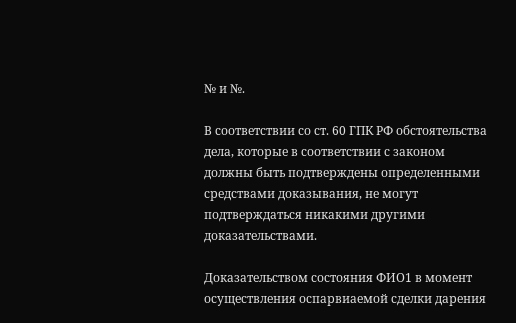№ и №.

В соответствии со ст. 60 ГПК РФ обстоятельства дела, которые в соответствии с законом должны быть подтверждены определенными средствами доказывания, не могут подтверждаться никакими другими доказательствами.

Доказательством состояния ФИО1 в момент осуществления оспарвиаемой сделки дарения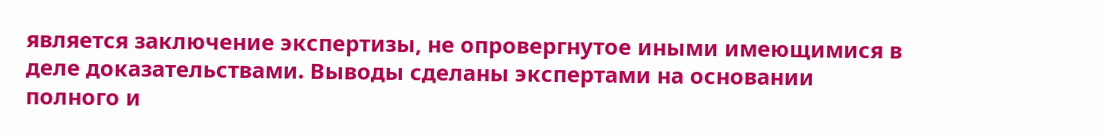является заключение экспертизы, не опровергнутое иными имеющимися в деле доказательствами. Выводы сделаны экспертами на основании полного и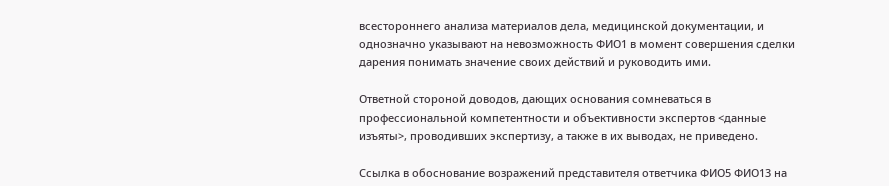всестороннего анализа материалов дела, медицинской документации, и однозначно указывают на невозможность ФИО1 в момент совершения сделки дарения понимать значение своих действий и руководить ими.

Ответной стороной доводов, дающих основания сомневаться в профессиональной компетентности и объективности экспертов <данные изъяты>, проводивших экспертизу, а также в их выводах, не приведено.

Ссылка в обоснование возражений представителя ответчика ФИО5 ФИО13 на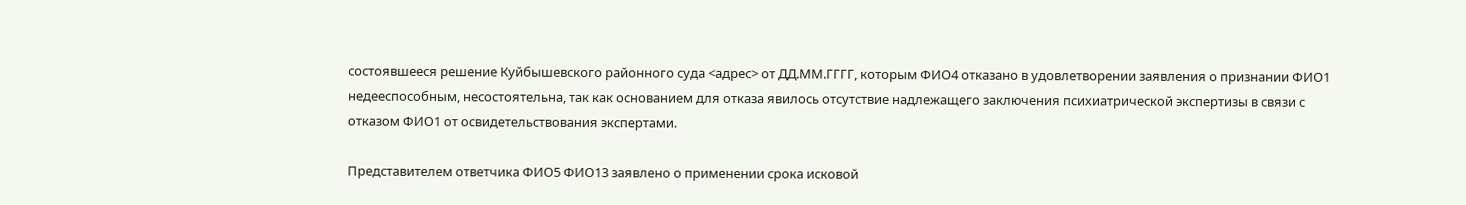состоявшееся решение Куйбышевского районного суда <адрес> от ДД.ММ.ГГГГ, которым ФИО4 отказано в удовлетворении заявления о признании ФИО1 недееспособным, несостоятельна, так как основанием для отказа явилось отсутствие надлежащего заключения психиатрической экспертизы в связи с отказом ФИО1 от освидетельствования экспертами.

Представителем ответчика ФИО5 ФИО13 заявлено о применении срока исковой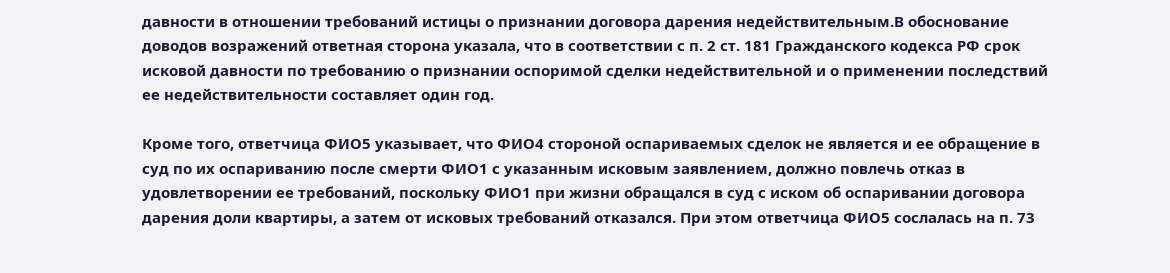давности в отношении требований истицы о признании договора дарения недействительным.В обоснование доводов возражений ответная сторона указала, что в соответствии с п. 2 ст. 181 Гражданского кодекса РФ срок исковой давности по требованию о признании оспоримой сделки недействительной и о применении последствий ее недействительности составляет один год.

Кроме того, ответчица ФИО5 указывает, что ФИО4 стороной оспариваемых сделок не является и ее обращение в суд по их оспариванию после смерти ФИО1 с указанным исковым заявлением, должно повлечь отказ в удовлетворении ее требований, поскольку ФИО1 при жизни обращался в суд с иском об оспаривании договора дарения доли квартиры, а затем от исковых требований отказался. При этом ответчица ФИО5 сослалась на п. 73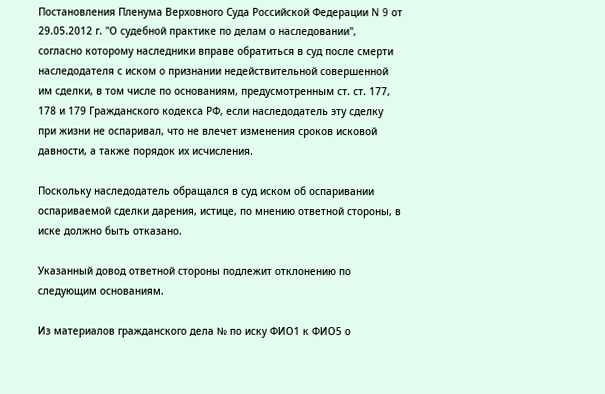Постановления Пленума Верховного Суда Российской Федерации N 9 от 29.05.2012 г. "О судебной практике по делам о наследовании", согласно которому наследники вправе обратиться в суд после смерти наследодателя с иском о признании недействительной совершенной им сделки, в том числе по основаниям, предусмотренным ст. ст. 177, 178 и 179 Гражданского кодекса РФ, если наследодатель эту сделку при жизни не оспаривал, что не влечет изменения сроков исковой давности, а также порядок их исчисления.

Поскольку наследодатель обращался в суд иском об оспаривании оспариваемой сделки дарения, истице, по мнению ответной стороны, в иске должно быть отказано.

Указанный довод ответной стороны подлежит отклонению по следующим основаниям.

Из материалов гражданского дела № по иску ФИО1 к ФИО5 о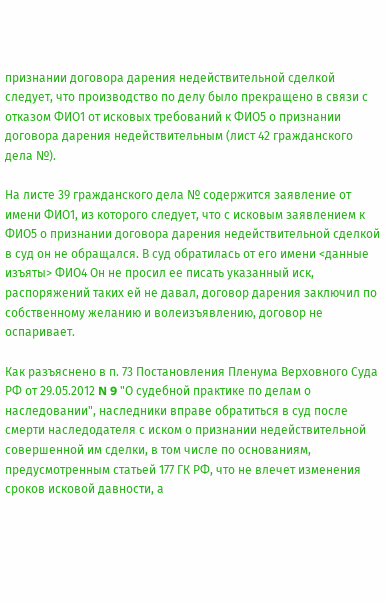признании договора дарения недействительной сделкой следует, что производство по делу было прекращено в связи с отказом ФИО1 от исковых требований к ФИО5 о признании договора дарения недействительным (лист 42 гражданского дела №).

На листе 39 гражданского дела № содержится заявление от имени ФИО1, из которого следует, что с исковым заявлением к ФИО5 о признании договора дарения недействительной сделкой в суд он не обращался. В суд обратилась от его имени <данные изъяты> ФИО4 Он не просил ее писать указанный иск, распоряжений таких ей не давал, договор дарения заключил по собственному желанию и волеизъявлению, договор не оспаривает.

Как разъяснено в п. 73 Постановления Пленума Верховного Суда РФ от 29.05.2012 N 9 "О судебной практике по делам о наследовании", наследники вправе обратиться в суд после смерти наследодателя с иском о признании недействительной совершенной им сделки, в том числе по основаниям, предусмотренным статьей 177 ГК РФ, что не влечет изменения сроков исковой давности, а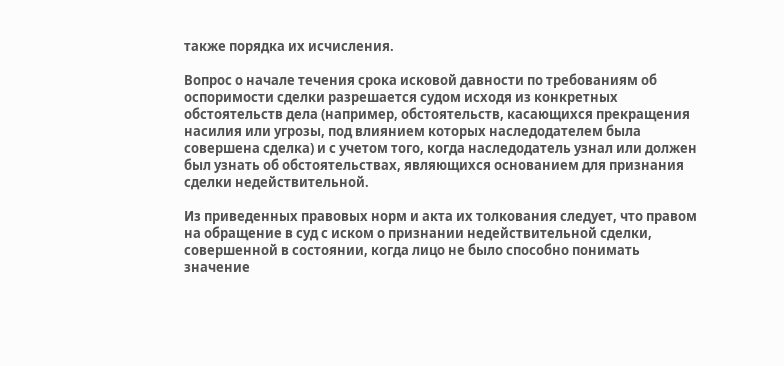также порядка их исчисления.

Вопрос о начале течения срока исковой давности по требованиям об оспоримости сделки разрешается судом исходя из конкретных обстоятельств дела (например, обстоятельств, касающихся прекращения насилия или угрозы, под влиянием которых наследодателем была совершена сделка) и с учетом того, когда наследодатель узнал или должен был узнать об обстоятельствах, являющихся основанием для признания сделки недействительной.

Из приведенных правовых норм и акта их толкования следует, что правом на обращение в суд с иском о признании недействительной сделки, совершенной в состоянии, когда лицо не было способно понимать значение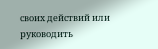своих действий или руководить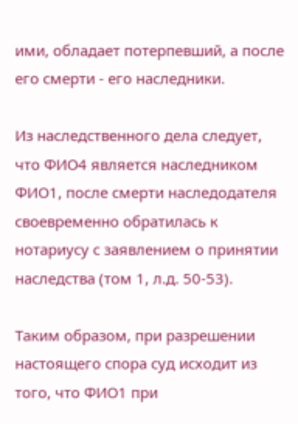ими, обладает потерпевший, а после его смерти - его наследники.

Из наследственного дела следует, что ФИО4 является наследником ФИО1, после смерти наследодателя своевременно обратилась к нотариусу с заявлением о принятии наследства (том 1, л.д. 50-53).

Таким образом, при разрешении настоящего спора суд исходит из того, что ФИО1 при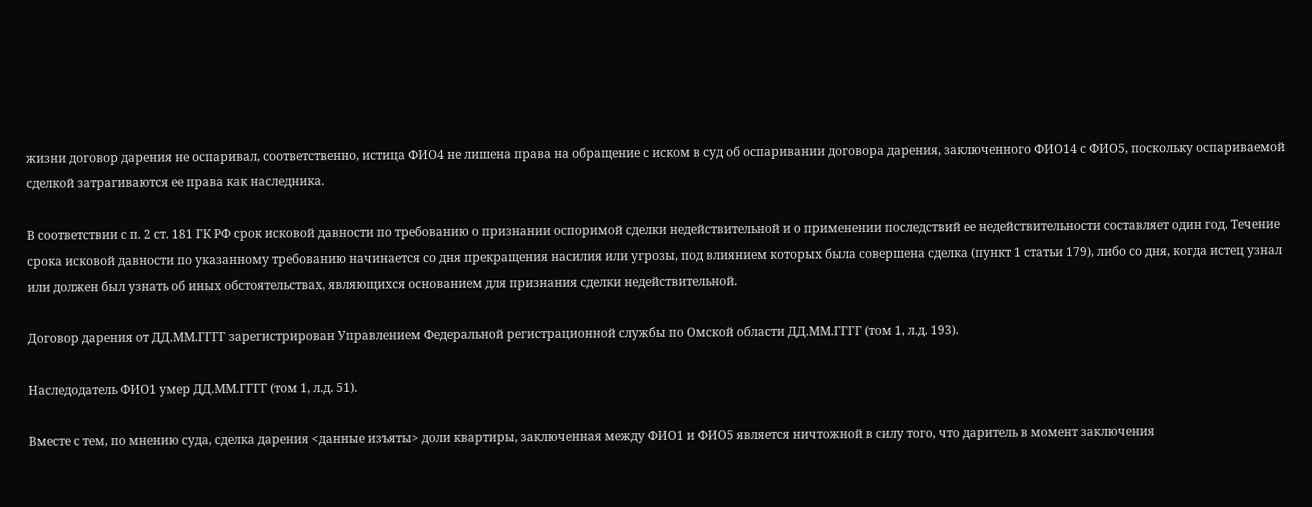жизни договор дарения не оспаривал, соответственно, истица ФИО4 не лишена права на обращение с иском в суд об оспаривании договора дарения, заключенного ФИО14 с ФИО5, поскольку оспариваемой сделкой затрагиваются ее права как наследника.

В соответствии с п. 2 ст. 181 ГК РФ срок исковой давности по требованию о признании оспоримой сделки недействительной и о применении последствий ее недействительности составляет один год. Течение срока исковой давности по указанному требованию начинается со дня прекращения насилия или угрозы, под влиянием которых была совершена сделка (пункт 1 статьи 179), либо со дня, когда истец узнал или должен был узнать об иных обстоятельствах, являющихся основанием для признания сделки недействительной.

Договор дарения от ДД.ММ.ГГГГ зарегистрирован Управлением Федеральной регистрационной службы по Омской области ДД.ММ.ГГГГ (том 1, л.д. 193).

Наследодатель ФИО1 умер ДД.ММ.ГГГГ (том 1, л.д. 51).

Вместе с тем, по мнению суда, сделка дарения <данные изъяты> доли квартиры, заключенная между ФИО1 и ФИО5 является ничтожной в силу того, что даритель в момент заключения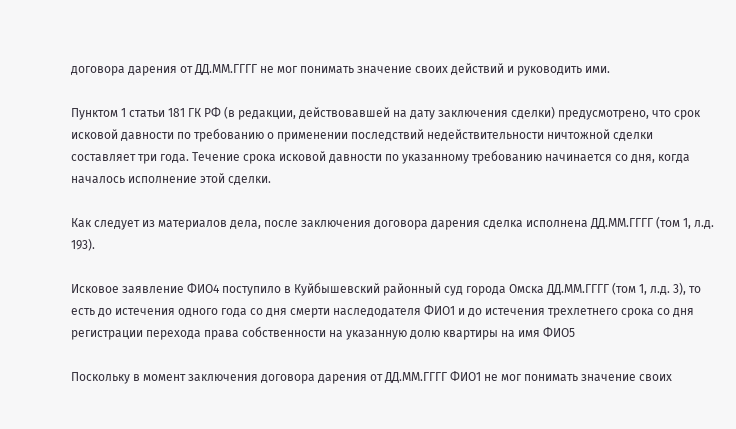договора дарения от ДД.ММ.ГГГГ не мог понимать значение своих действий и руководить ими.

Пунктом 1 статьи 181 ГК РФ (в редакции, действовавшей на дату заключения сделки) предусмотрено, что срок исковой давности по требованию о применении последствий недействительности ничтожной сделки составляет три года. Течение срока исковой давности по указанному требованию начинается со дня, когда началось исполнение этой сделки.

Как следует из материалов дела, после заключения договора дарения сделка исполнена ДД.ММ.ГГГГ (том 1, л.д. 193).

Исковое заявление ФИО4 поступило в Куйбышевский районный суд города Омска ДД.ММ.ГГГГ (том 1, л.д. 3), то есть до истечения одного года со дня смерти наследодателя ФИО1 и до истечения трехлетнего срока со дня регистрации перехода права собственности на указанную долю квартиры на имя ФИО5

Поскольку в момент заключения договора дарения от ДД.ММ.ГГГГ ФИО1 не мог понимать значение своих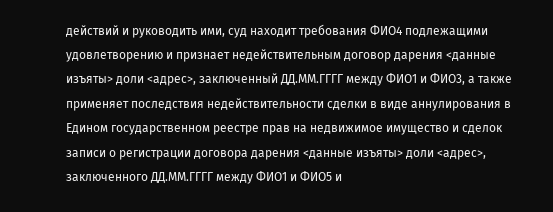действий и руководить ими, суд находит требования ФИО4 подлежащими удовлетворению и признает недействительным договор дарения <данные изъяты> доли <адрес>, заключенный ДД.ММ.ГГГГ между ФИО1 и ФИО3, а также применяет последствия недействительности сделки в виде аннулирования в Едином государственном реестре прав на недвижимое имущество и сделок записи о регистрации договора дарения <данные изъяты> доли <адрес>, заключенного ДД.ММ.ГГГГ между ФИО1 и ФИО5 и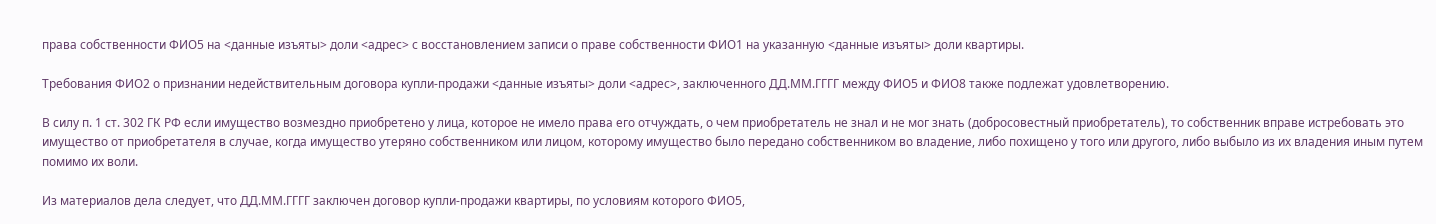права собственности ФИО5 на <данные изъяты> доли <адрес> с восстановлением записи о праве собственности ФИО1 на указанную <данные изъяты> доли квартиры.

Требования ФИО2 о признании недействительным договора купли-продажи <данные изъяты> доли <адрес>, заключенного ДД.ММ.ГГГГ между ФИО5 и ФИО8 также подлежат удовлетворению.

В силу п. 1 ст. 302 ГК РФ если имущество возмездно приобретено у лица, которое не имело права его отчуждать, о чем приобретатель не знал и не мог знать (добросовестный приобретатель), то собственник вправе истребовать это имущество от приобретателя в случае, когда имущество утеряно собственником или лицом, которому имущество было передано собственником во владение, либо похищено у того или другого, либо выбыло из их владения иным путем помимо их воли.

Из материалов дела следует, что ДД.ММ.ГГГГ заключен договор купли-продажи квартиры, по условиям которого ФИО5,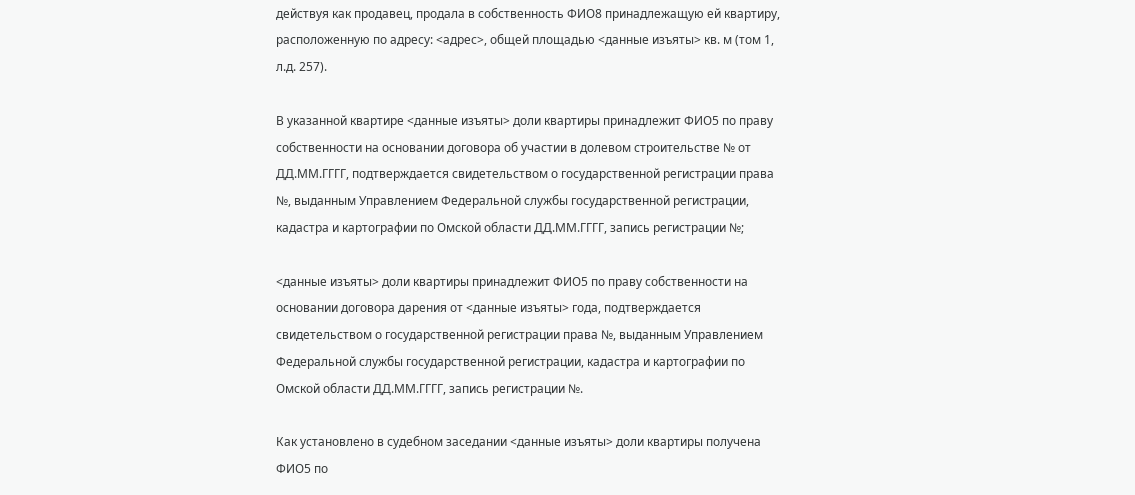действуя как продавец, продала в собственность ФИО8 принадлежащую ей квартиру, расположенную по адресу: <адрес>, общей площадью <данные изъяты> кв. м (том 1, л.д. 257).

В указанной квартире <данные изъяты> доли квартиры принадлежит ФИО5 по праву собственности на основании договора об участии в долевом строительстве № от ДД.ММ.ГГГГ, подтверждается свидетельством о государственной регистрации права №, выданным Управлением Федеральной службы государственной регистрации, кадастра и картографии по Омской области ДД.ММ.ГГГГ, запись регистрации №;

<данные изъяты> доли квартиры принадлежит ФИО5 по праву собственности на основании договора дарения от <данные изъяты> года, подтверждается свидетельством о государственной регистрации права №, выданным Управлением Федеральной службы государственной регистрации, кадастра и картографии по Омской области ДД.ММ.ГГГГ, запись регистрации №.

Как установлено в судебном заседании <данные изъяты> доли квартиры получена ФИО5 по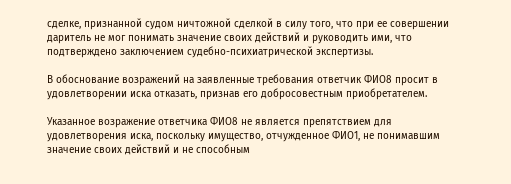сделке, признанной судом ничтожной сделкой в силу того, что при ее совершении даритель не мог понимать значение своих действий и руководить ими, что подтверждено заключением судебно-психиатрической экспертизы.

В обоснование возражений на заявленные требования ответчик ФИО8 просит в удовлетворении иска отказать, признав его добросовестным приобретателем.

Указанное возражение ответчика ФИО8 не является препятствием для удовлетворения иска, поскольку имущество, отчужденное ФИО1, не понимавшим значение своих действий и не способным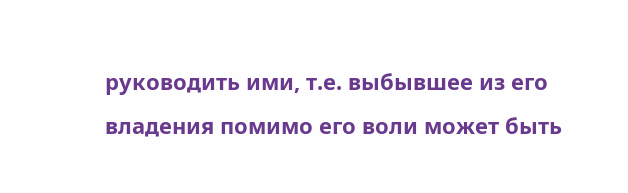руководить ими, т.е. выбывшее из его владения помимо его воли может быть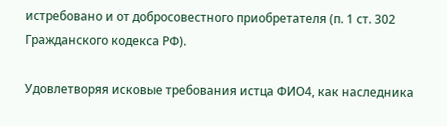истребовано и от добросовестного приобретателя (п. 1 ст. 302 Гражданского кодекса РФ).

Удовлетворяя исковые требования истца ФИО4, как наследника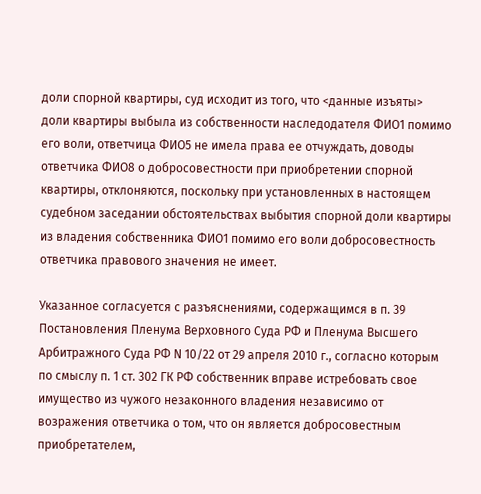доли спорной квартиры, суд исходит из того, что <данные изъяты> доли квартиры выбыла из собственности наследодателя ФИО1 помимо его воли, ответчица ФИО5 не имела права ее отчуждать, доводы ответчика ФИО8 о добросовестности при приобретении спорной квартиры, отклоняются, поскольку при установленных в настоящем судебном заседании обстоятельствах выбытия спорной доли квартиры из владения собственника ФИО1 помимо его воли добросовестность ответчика правового значения не имеет.

Указанное согласуется с разъяснениями, содержащимся в п. 39 Постановления Пленума Верховного Суда РФ и Пленума Высшего Арбитражного Суда РФ N 10/22 от 29 апреля 2010 г., согласно которым по смыслу п. 1 ст. 302 ГК РФ собственник вправе истребовать свое имущество из чужого незаконного владения независимо от возражения ответчика о том, что он является добросовестным приобретателем,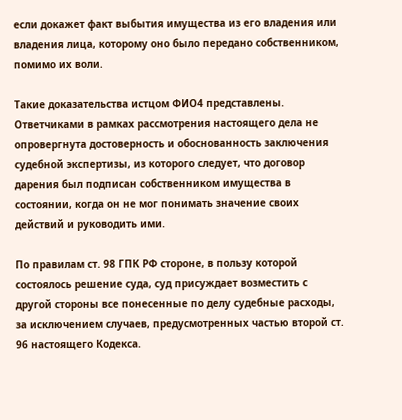если докажет факт выбытия имущества из его владения или владения лица, которому оно было передано собственником, помимо их воли.

Такие доказательства истцом ФИО4 представлены. Ответчиками в рамках рассмотрения настоящего дела не опровергнута достоверность и обоснованность заключения судебной экспертизы, из которого следует, что договор дарения был подписан собственником имущества в состоянии, когда он не мог понимать значение своих действий и руководить ими.

По правилам ст. 98 ГПК РФ стороне, в пользу которой состоялось решение суда, суд присуждает возместить с другой стороны все понесенные по делу судебные расходы, за исключением случаев, предусмотренных частью второй ст. 96 настоящего Кодекса.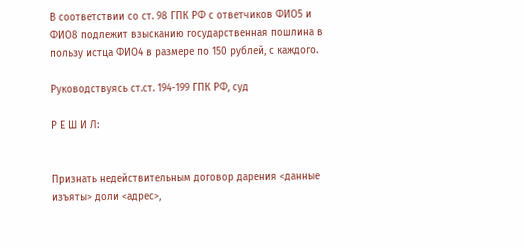В соответствии со ст. 98 ГПК РФ с ответчиков ФИО5 и ФИО8 подлежит взысканию государственная пошлина в пользу истца ФИО4 в размере по 150 рублей, с каждого.

Руководствуясь ст.ст. 194-199 ГПК РФ, суд

Р Е Ш И Л:


Признать недействительным договор дарения <данные изъяты> доли <адрес>,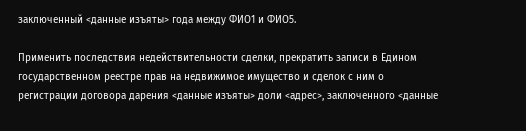заключенный <данные изъяты> года между ФИО1 и ФИО5.

Применить последствия недействительности сделки, прекратить записи в Едином государственном реестре прав на недвижимое имущество и сделок с ним о регистрации договора дарения <данные изъяты> доли <адрес>, заключенного <данные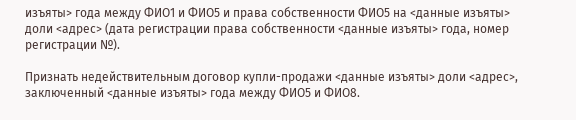изъяты> года между ФИО1 и ФИО5 и права собственности ФИО5 на <данные изъяты> доли <адрес> (дата регистрации права собственности <данные изъяты> года, номер регистрации №).

Признать недействительным договор купли-продажи <данные изъяты> доли <адрес>, заключенный <данные изъяты> года между ФИО5 и ФИО8.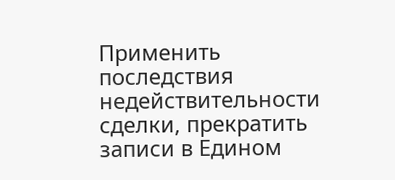Применить последствия недействительности сделки, прекратить записи в Едином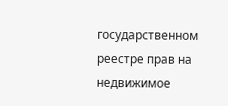государственном реестре прав на недвижимое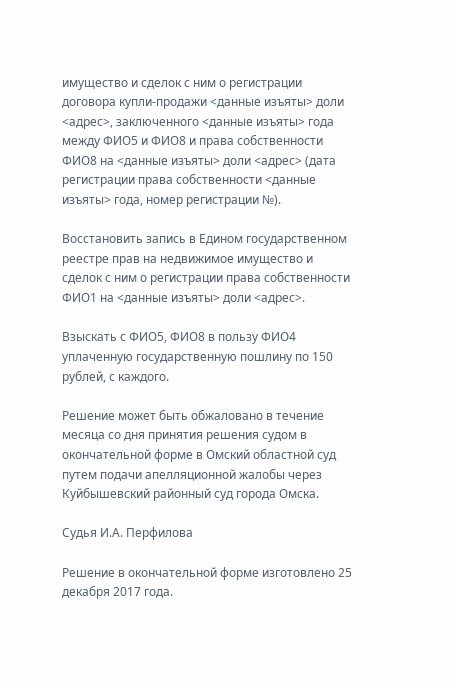имущество и сделок с ним о регистрации договора купли-продажи <данные изъяты> доли <адрес>, заключенного <данные изъяты> года между ФИО5 и ФИО8 и права собственности ФИО8 на <данные изъяты> доли <адрес> (дата регистрации права собственности <данные изъяты> года, номер регистрации №).

Восстановить запись в Едином государственном реестре прав на недвижимое имущество и сделок с ним о регистрации права собственности ФИО1 на <данные изъяты> доли <адрес>.

Взыскать с ФИО5, ФИО8 в пользу ФИО4 уплаченную государственную пошлину по 150 рублей, с каждого.

Решение может быть обжаловано в течение месяца со дня принятия решения судом в окончательной форме в Омский областной суд путем подачи апелляционной жалобы через Куйбышевский районный суд города Омска.

Судья И.А. Перфилова

Решение в окончательной форме изготовлено 25 декабря 2017 года.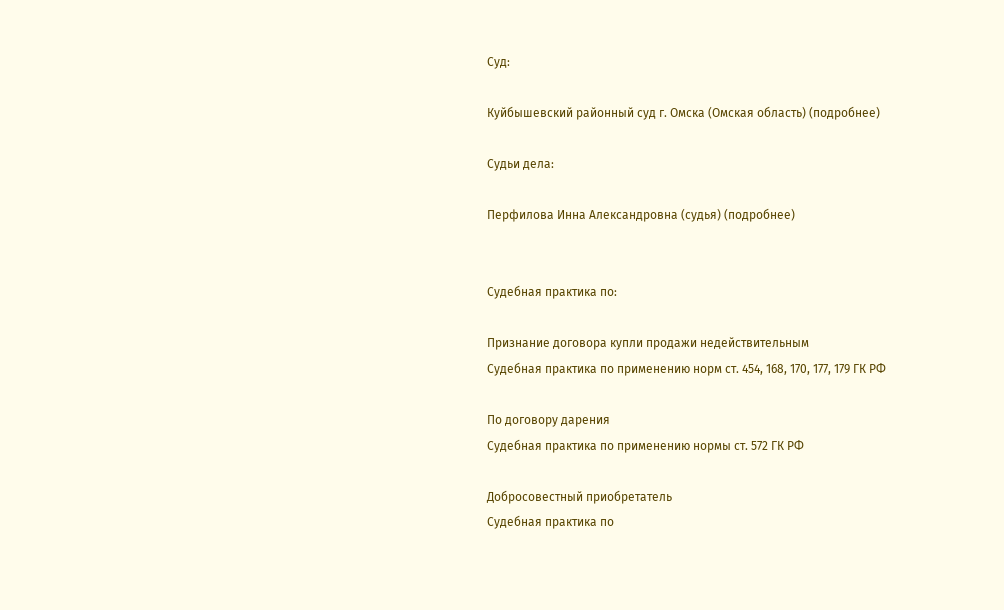Суд:

Куйбышевский районный суд г. Омска (Омская область) (подробнее)

Судьи дела:

Перфилова Инна Александровна (судья) (подробнее)


Судебная практика по:

Признание договора купли продажи недействительным
Судебная практика по применению норм ст. 454, 168, 170, 177, 179 ГК РФ

По договору дарения
Судебная практика по применению нормы ст. 572 ГК РФ

Добросовестный приобретатель
Судебная практика по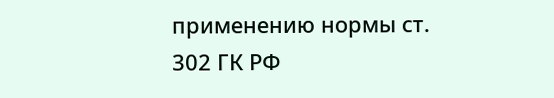применению нормы ст. 302 ГК РФ